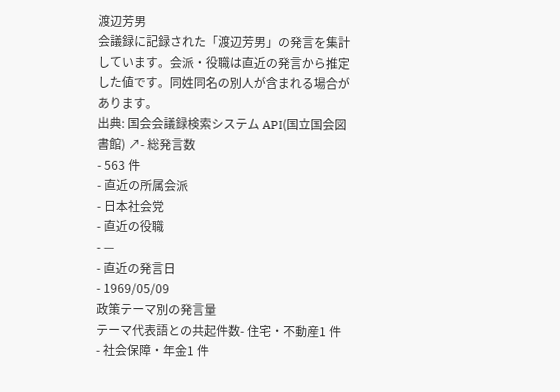渡辺芳男
会議録に記録された「渡辺芳男」の発言を集計しています。会派・役職は直近の発言から推定した値です。同姓同名の別人が含まれる場合があります。
出典: 国会会議録検索システム API(国立国会図書館) ↗- 総発言数
- 563 件
- 直近の所属会派
- 日本社会党
- 直近の役職
- —
- 直近の発言日
- 1969/05/09
政策テーマ別の発言量
テーマ代表語との共起件数- 住宅・不動産1 件
- 社会保障・年金1 件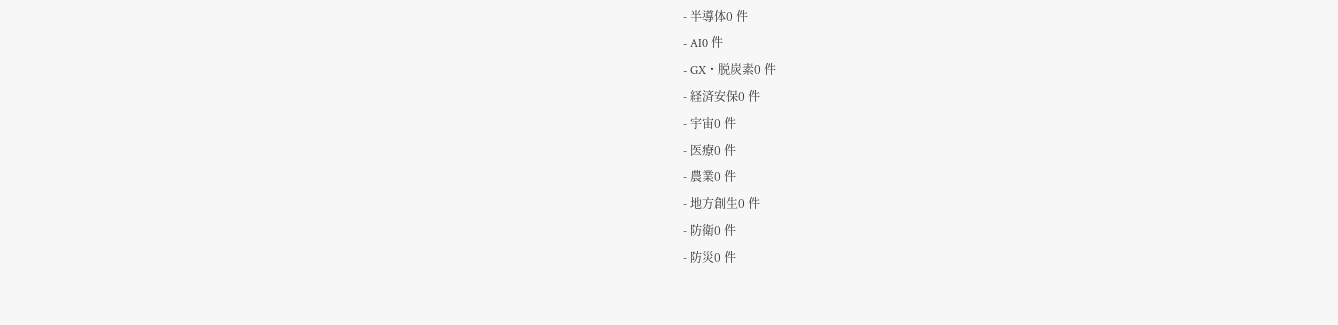- 半導体0 件
- AI0 件
- GX・脱炭素0 件
- 経済安保0 件
- 宇宙0 件
- 医療0 件
- 農業0 件
- 地方創生0 件
- 防衛0 件
- 防災0 件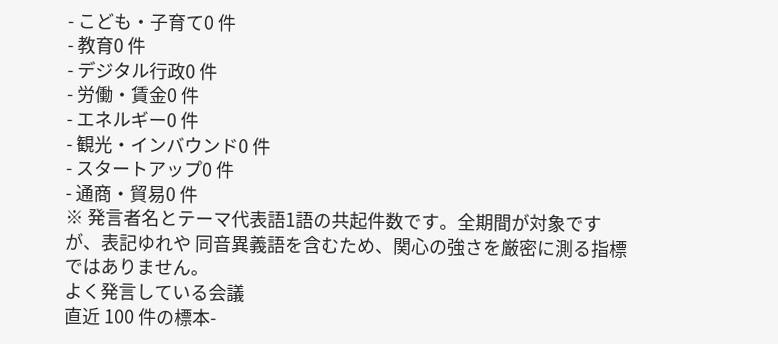- こども・子育て0 件
- 教育0 件
- デジタル行政0 件
- 労働・賃金0 件
- エネルギー0 件
- 観光・インバウンド0 件
- スタートアップ0 件
- 通商・貿易0 件
※ 発言者名とテーマ代表語1語の共起件数です。全期間が対象ですが、表記ゆれや 同音異義語を含むため、関心の強さを厳密に測る指標ではありません。
よく発言している会議
直近 100 件の標本-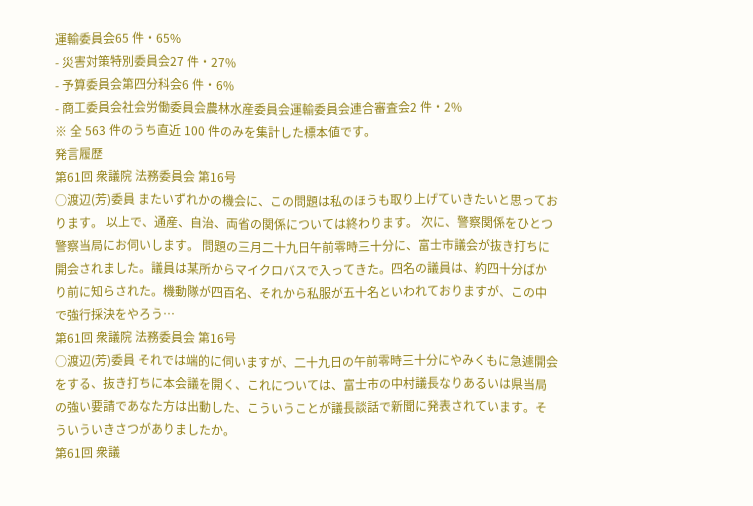運輸委員会65 件・65%
- 災害対策特別委員会27 件・27%
- 予算委員会第四分科会6 件・6%
- 商工委員会社会労働委員会農林水産委員会運輸委員会連合審査会2 件・2%
※ 全 563 件のうち直近 100 件のみを集計した標本値です。
発言履歴
第61回 衆議院 法務委員会 第16号
○渡辺(芳)委員 またいずれかの機会に、この問題は私のほうも取り上げていきたいと思っております。 以上で、通産、自治、両省の関係については終わります。 次に、警察関係をひとつ警察当局にお伺いします。 問題の三月二十九日午前零時三十分に、富士市議会が抜き打ちに開会されました。議員は某所からマイクロバスで入ってきた。四名の議員は、約四十分ばかり前に知らされた。機動隊が四百名、それから私服が五十名といわれておりますが、この中で強行採決をやろう…
第61回 衆議院 法務委員会 第16号
○渡辺(芳)委員 それでは端的に伺いますが、二十九日の午前零時三十分にやみくもに急遽開会をする、抜き打ちに本会議を開く、これについては、富士市の中村議長なりあるいは県当局の強い要請であなた方は出動した、こういうことが議長談話で新聞に発表されています。そういういきさつがありましたか。
第61回 衆議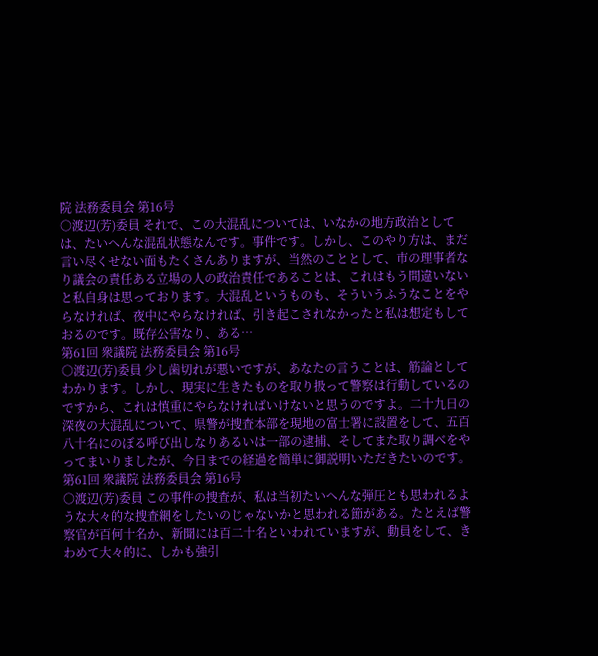院 法務委員会 第16号
○渡辺(芳)委員 それで、この大混乱については、いなかの地方政治としては、たいへんな混乱状態なんです。事件です。しかし、このやり方は、まだ言い尽くせない面もたくさんありますが、当然のこととして、市の理事者なり議会の責任ある立場の人の政治責任であることは、これはもう間違いないと私自身は思っております。大混乱というものも、そういうふうなことをやらなければ、夜中にやらなければ、引き起こされなかったと私は想定もしておるのです。既存公害なり、ある…
第61回 衆議院 法務委員会 第16号
○渡辺(芳)委員 少し歯切れが悪いですが、あなたの言うことは、筋論としてわかります。しかし、現実に生きたものを取り扱って警察は行動しているのですから、これは慎重にやらなければいけないと思うのですよ。二十九日の深夜の大混乱について、県警が捜査本部を現地の富士署に設置をして、五百八十名にのぼる呼び出しなりあるいは一部の逮捕、そしてまた取り調べをやってまいりましたが、今日までの経過を簡単に御説明いただきたいのです。
第61回 衆議院 法務委員会 第16号
○渡辺(芳)委員 この事件の捜査が、私は当初たいへんな弾圧とも思われるような大々的な捜査網をしたいのじゃないかと思われる節がある。たとえば警察官が百何十名か、新聞には百二十名といわれていますが、動員をして、きわめて大々的に、しかも強引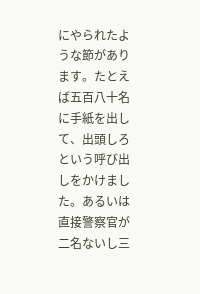にやられたような節があります。たとえば五百八十名に手紙を出して、出頭しろという呼び出しをかけました。あるいは直接警察官が二名ないし三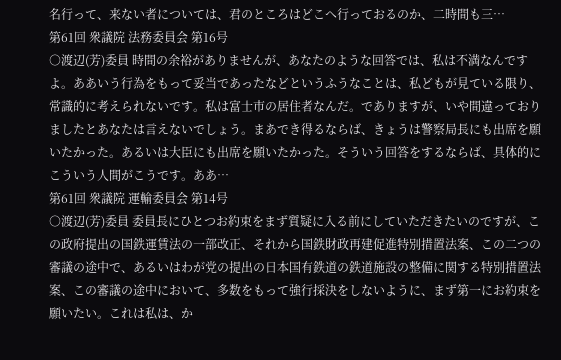名行って、来ない者については、君のところはどこへ行っておるのか、二時間も三…
第61回 衆議院 法務委員会 第16号
○渡辺(芳)委員 時間の余裕がありませんが、あなたのような回答では、私は不満なんですよ。ああいう行為をもって妥当であったなどというふうなことは、私どもが見ている限り、常識的に考えられないです。私は富士市の居住者なんだ。でありますが、いや間違っておりましたとあなたは言えないでしょう。まあでき得るならば、きょうは警察局長にも出席を願いたかった。あるいは大臣にも出席を願いたかった。そういう回答をするならば、具体的にこういう人間がこうです。ああ…
第61回 衆議院 運輸委員会 第14号
○渡辺(芳)委員 委員長にひとつお約束をまず質疑に入る前にしていただきたいのですが、この政府提出の国鉄運賃法の一部改正、それから国鉄財政再建促進特別措置法案、この二つの審議の途中で、あるいはわが党の提出の日本国有鉄道の鉄道施設の整備に関する特別措置法案、この審議の途中において、多数をもって強行採決をしないように、まず第一にお約束を願いたい。これは私は、か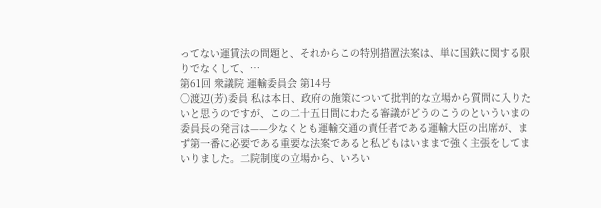ってない運賃法の問題と、それからこの特別措置法案は、単に国鉄に関する限りでなくして、…
第61回 衆議院 運輸委員会 第14号
○渡辺(芳)委員 私は本日、政府の施策について批判的な立場から質問に入りたいと思うのですが、この二十五日間にわたる審議がどうのこうのといういまの委員長の発言は——少なくとも運輸交通の責任者である運輸大臣の出席が、まず第一番に必要である重要な法案であると私どもはいままで強く主張をしてまいりました。二院制度の立場から、いろい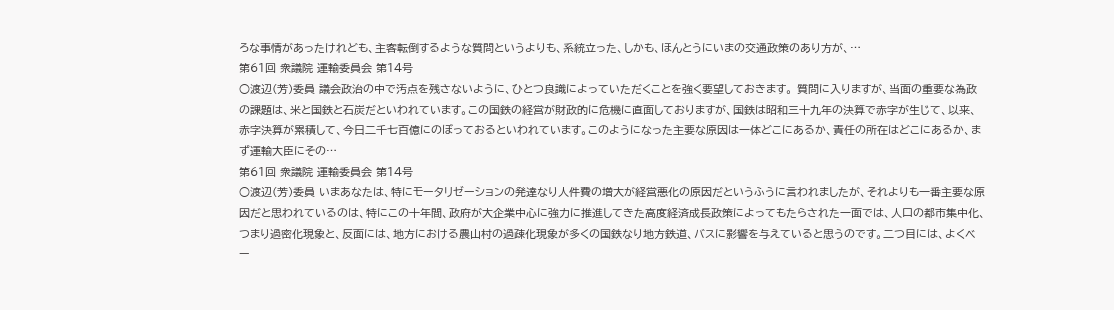ろな事情があったけれども、主客転倒するような質問というよりも、系統立った、しかも、ほんとうにいまの交通政策のあり方が、…
第61回 衆議院 運輸委員会 第14号
○渡辺(芳)委員 議会政治の中で汚点を残さないように、ひとつ良識によっていただくことを強く要望しておきます。 質問に入りますが、当面の重要な為政の課題は、米と国鉄と石炭だといわれています。この国鉄の経営が財政的に危機に直面しておりますが、国鉄は昭和三十九年の決算で赤字が生じて、以来、赤字決算が累積して、今日二千七百億にのぼっておるといわれています。このようになった主要な原因は一体どこにあるか、責任の所在はどこにあるか、まず運輸大臣にその…
第61回 衆議院 運輸委員会 第14号
○渡辺(芳)委員 いまあなたは、特にモータリゼーションの発達なり人件費の増大が経営悪化の原因だというふうに言われましたが、それよりも一番主要な原因だと思われているのは、特にこの十年間、政府が大企業中心に強力に推進してきた高度経済成長政策によってもたらされた一面では、人口の都市集中化、つまり過密化現象と、反面には、地方における農山村の過疎化現象が多くの国鉄なり地方鉄道、バスに影響を与えていると思うのです。二つ目には、よくベー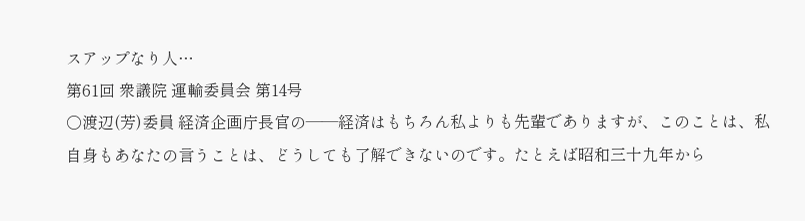スアップなり人…
第61回 衆議院 運輸委員会 第14号
○渡辺(芳)委員 経済企画庁長官の——経済はもちろん私よりも先輩でありますが、このことは、私自身もあなたの言うことは、どうしても了解できないのです。たとえば昭和三十九年から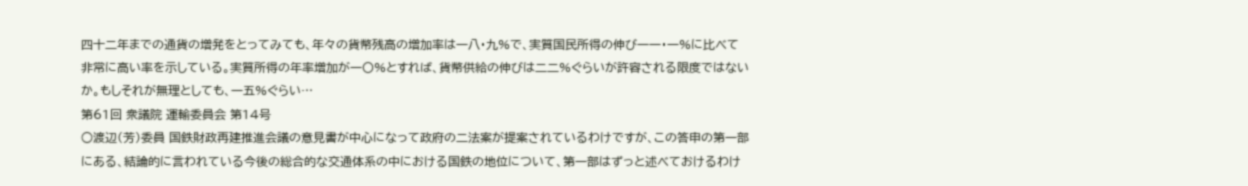四十二年までの通貨の増発をとってみても、年々の貨幣残高の増加率は一八・九%で、実質国民所得の伸び一一・一%に比べて非常に高い率を示している。実質所得の年率増加が一〇%とすれば、貨幣供給の伸びは二二%ぐらいが許容される限度ではないか。もしそれが無理としても、一五%ぐらい…
第61回 衆議院 運輸委員会 第14号
○渡辺(芳)委員 国鉄財政再建推進会議の意見書が中心になって政府の二法案が提案されているわけですが、この答申の第一部にある、結論的に言われている今後の総合的な交通体系の中における国鉄の地位について、第一部はずっと述べておけるわけ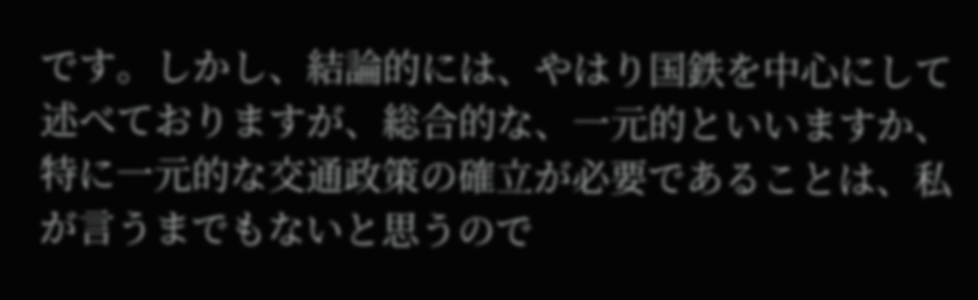です。しかし、結論的には、やはり国鉄を中心にして述べておりますが、総合的な、一元的といいますか、特に一元的な交通政策の確立が必要であることは、私が言うまでもないと思うので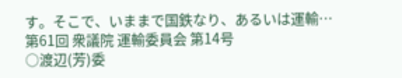す。そこで、いままで国鉄なり、あるいは運輸…
第61回 衆議院 運輸委員会 第14号
○渡辺(芳)委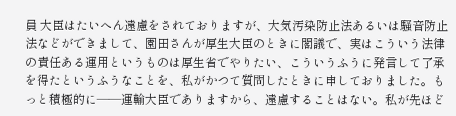員 大臣はたいへん遠慮をされておりますが、大気汚染防止法あるいは騒音防止法などができまして、園田さんが厚生大臣のときに閣議で、実はこういう法律の責任ある運用というものは厚生省でやりたい、こういうふうに発言して了承を得たというふうなことを、私がかつて質問したときに申しておりました。もっと積極的に——運輸大臣でありますから、遠慮することはない。私が先ほど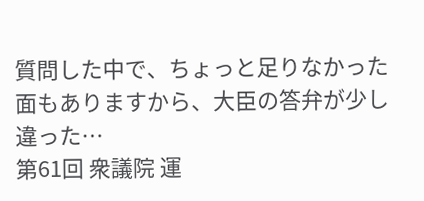質問した中で、ちょっと足りなかった面もありますから、大臣の答弁が少し違った…
第61回 衆議院 運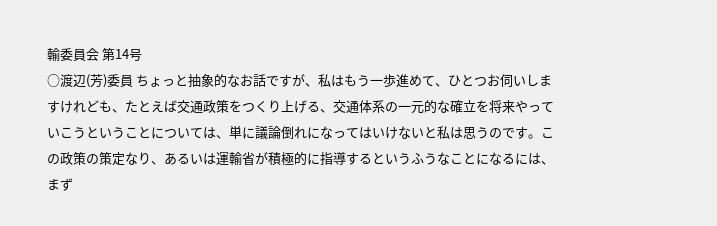輸委員会 第14号
○渡辺(芳)委員 ちょっと抽象的なお話ですが、私はもう一歩進めて、ひとつお伺いしますけれども、たとえば交通政策をつくり上げる、交通体系の一元的な確立を将来やっていこうということについては、単に議論倒れになってはいけないと私は思うのです。この政策の策定なり、あるいは運輸省が積極的に指導するというふうなことになるには、まず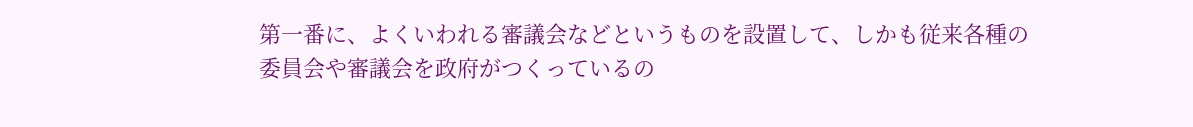第一番に、よくいわれる審議会などというものを設置して、しかも従来各種の委員会や審議会を政府がつくっているの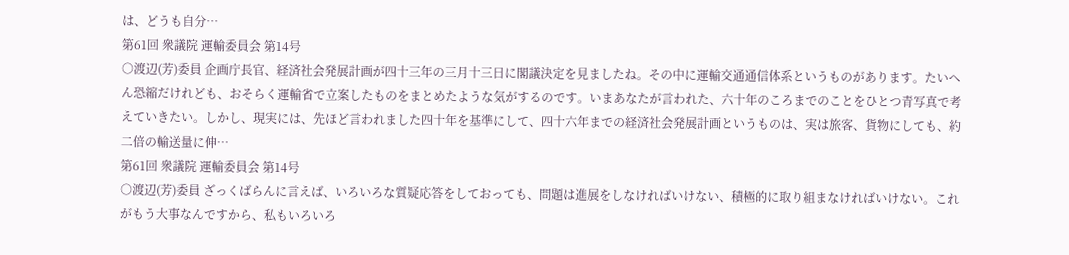は、どうも自分…
第61回 衆議院 運輸委員会 第14号
○渡辺(芳)委員 企画庁長官、経済社会発展計画が四十三年の三月十三日に閣議決定を見ましたね。その中に運輸交通通信体系というものがあります。たいへん恐縮だけれども、おそらく運輸省で立案したものをまとめたような気がするのです。いまあなたが言われた、六十年のころまでのことをひとつ青写真で考えていきたい。しかし、現実には、先ほど言われました四十年を基準にして、四十六年までの経済社会発展計画というものは、実は旅客、貨物にしても、約二倍の輸送量に伸…
第61回 衆議院 運輸委員会 第14号
○渡辺(芳)委員 ざっくばらんに言えば、いろいろな質疑応答をしておっても、問題は進展をしなければいけない、積極的に取り組まなければいけない。これがもう大事なんですから、私もいろいろ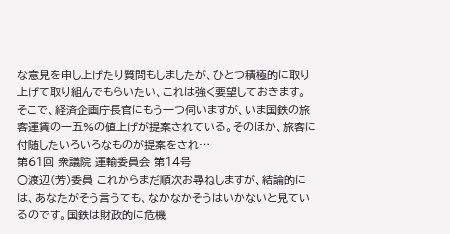な意見を申し上げたり質問もしましたが、ひとつ積極的に取り上げて取り組んでもらいたい、これは強く要望しておきます。 そこで、経済企画庁長官にもう一つ伺いますが、いま国鉄の旅客運賃の一五%の値上げが提案されている。そのほか、旅客に付随したいろいろなものが提案をされ…
第61回 衆議院 運輸委員会 第14号
○渡辺(芳)委員 これからまだ順次お尋ねしますが、結論的には、あなたがそう言うても、なかなかそうはいかないと見ているのです。国鉄は財政的に危機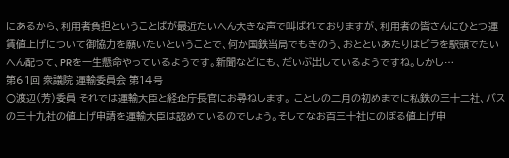にあるから、利用者負担ということばが最近たいへん大きな声で叫ばれておりますが、利用者の皆さんにひとつ運賃値上げについて御協力を願いたいということで、何か国鉄当局でもきのう、おとといあたりはビラを駅頭でたいへん配って、PRを一生懸命やっているようです。新聞などにも、だいぶ出しているようですね。しかし…
第61回 衆議院 運輸委員会 第14号
○渡辺(芳)委員 それでは運輸大臣と経企庁長官にお尋ねします。 ことしの二月の初めまでに私鉄の三十二社、バスの三十九社の値上げ申請を運輸大臣は認めているのでしょう。そしてなお百三十社にのぼる値上げ申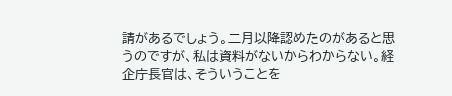請があるでしょう。二月以降認めたのがあると思うのですが、私は資料がないからわからない。経企庁長官は、そういうことを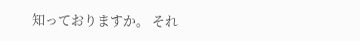知っておりますか。 それ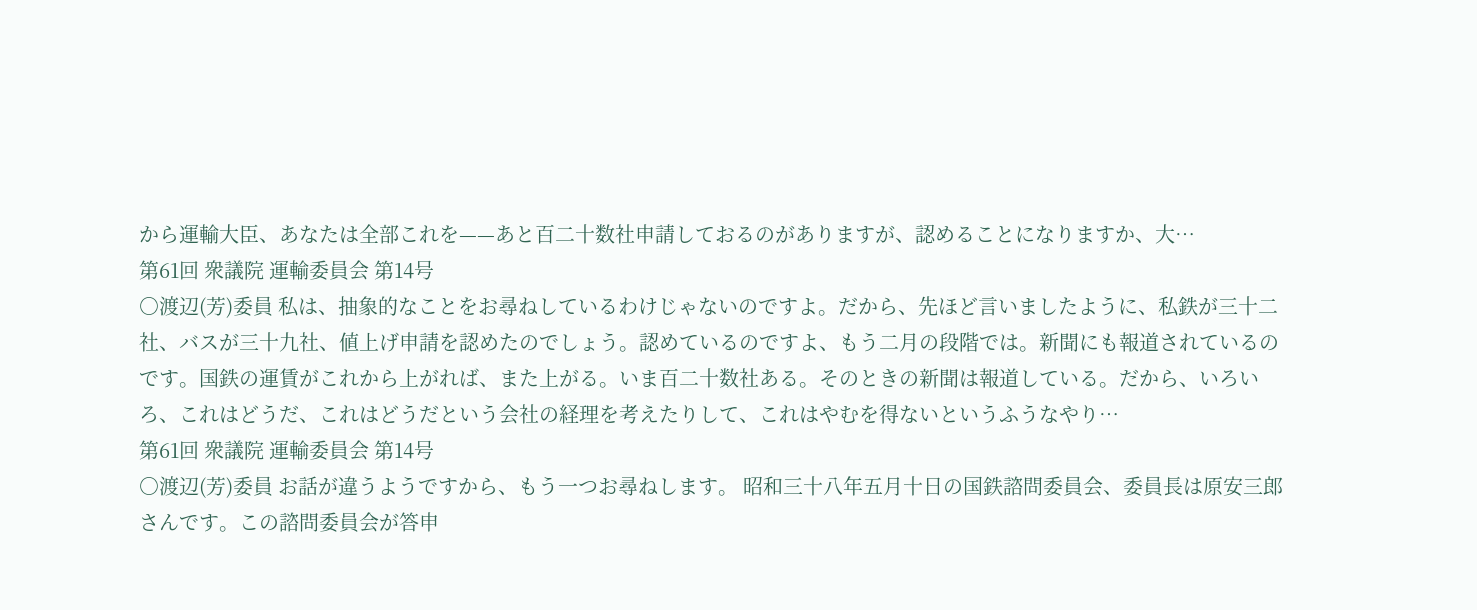から運輸大臣、あなたは全部これを——あと百二十数社申請しておるのがありますが、認めることになりますか、大…
第61回 衆議院 運輸委員会 第14号
○渡辺(芳)委員 私は、抽象的なことをお尋ねしているわけじゃないのですよ。だから、先ほど言いましたように、私鉄が三十二社、バスが三十九社、値上げ申請を認めたのでしょう。認めているのですよ、もう二月の段階では。新聞にも報道されているのです。国鉄の運賃がこれから上がれば、また上がる。いま百二十数社ある。そのときの新聞は報道している。だから、いろいろ、これはどうだ、これはどうだという会社の経理を考えたりして、これはやむを得ないというふうなやり…
第61回 衆議院 運輸委員会 第14号
○渡辺(芳)委員 お話が違うようですから、もう一つお尋ねします。 昭和三十八年五月十日の国鉄諮問委員会、委員長は原安三郎さんです。この諮問委員会が答申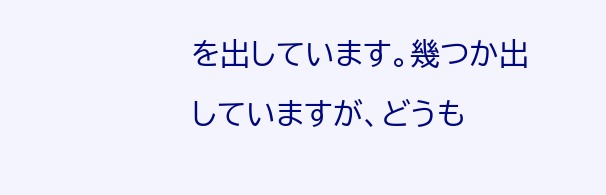を出しています。幾つか出していますが、どうも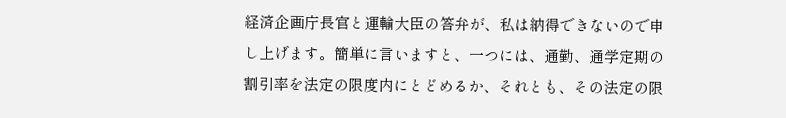経済企画庁長官と運輸大臣の答弁が、私は納得できないので申し上げます。簡単に言いますと、一つには、通勤、通学定期の割引率を法定の限度内にとどめるか、それとも、その法定の限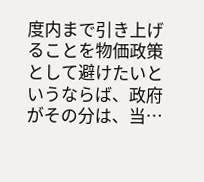度内まで引き上げることを物価政策として避けたいというならば、政府がその分は、当…